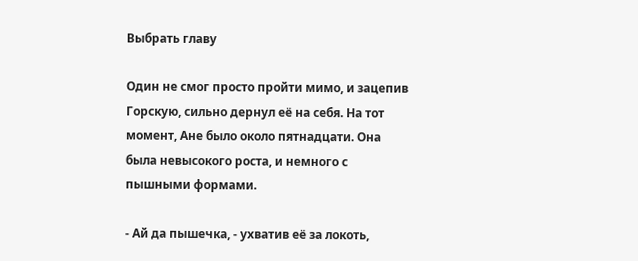Выбрать главу

Один не смог просто пройти мимо, и зацепив Горскую, сильно дернул её на себя. На тот момент, Ане было около пятнадцати. Она была невысокого роста, и немного с пышными формами.

- Ай да пышечка, - ухватив её за локоть,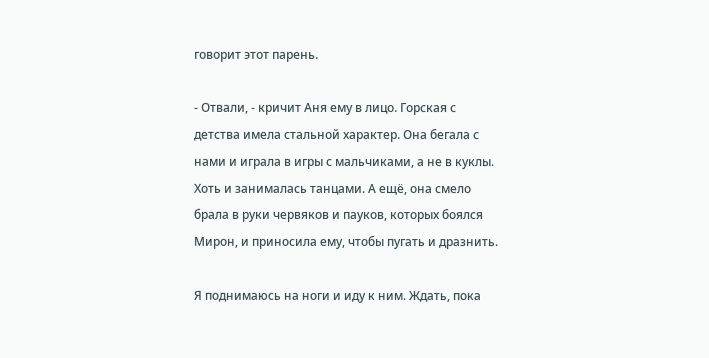говорит этот парень.

- Отвали, - кричит Аня ему в лицо. Горская с детства имела стальной характер. Она бегала с нами и играла в игры с мальчиками, а не в куклы. Хоть и занималась танцами. А ещё, она смело брала в руки червяков и пауков, которых боялся Мирон, и приносила ему, чтобы пугать и дразнить.

Я поднимаюсь на ноги и иду к ним. Ждать, пока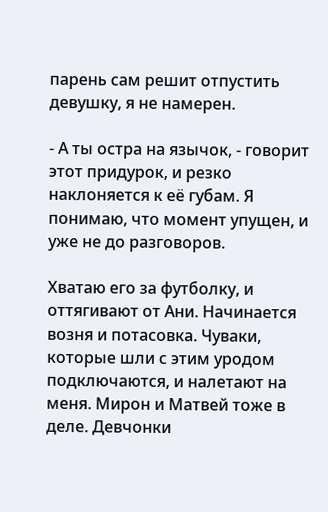парень сам решит отпустить девушку, я не намерен.

- А ты остра на язычок, - говорит этот придурок, и резко наклоняется к её губам. Я понимаю, что момент упущен, и уже не до разговоров.

Хватаю его за футболку, и оттягивают от Ани. Начинается возня и потасовка. Чуваки, которые шли с этим уродом подключаются, и налетают на меня. Мирон и Матвей тоже в деле. Девчонки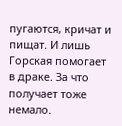пугаются, кричат и пищат. И лишь Горская помогает в драке. За что получает тоже немало.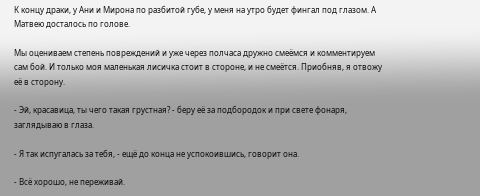К концу драки, у Ани и Мирона по разбитой губе, у меня на утро будет фингал под глазом. А Матвею досталось по голове.

Мы оцениваем степень повреждений и уже через полчаса дружно смеёмся и комментируем сам бой. И только моя маленькая лисичка стоит в стороне, и не смеётся. Приобняв, я отвожу её в сторону.

- Эй, красавица, ты чего такая грустная? - беру её за подбородок и при свете фонаря, заглядываю в глаза.

- Я так испугалась за тебя, - ещё до конца не успокоившись, говорит она.

- Всё хорошо, не переживай.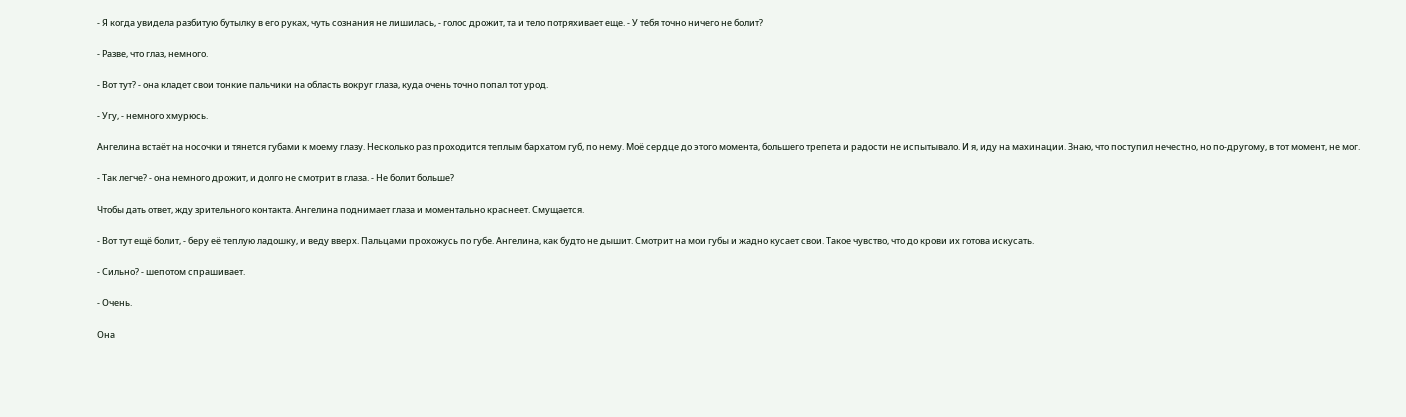- Я когда увидела разбитую бутылку в его руках, чуть сознания не лишилась, - голос дрожит, та и тело потряхивает еще. - У тебя точно ничего не болит?

- Разве, что глаз, немного.

- Вот тут? - она кладет свои тонкие пальчики на область вокруг глаза, куда очень точно попал тот урод.

- Угу, - немного хмурюсь.

Ангелина встаёт на носочки и тянется губами к моему глазу. Несколько раз проходится теплым бархатом губ, по нему. Моё сердце до этого момента, большего трепета и радости не испытывало. И я, иду на махинации. Знаю, что поступил нечестно, но по-другому, в тот момент, не мог.

- Так легче? - она немного дрожит, и долго не смотрит в глаза. - Не болит больше?

Чтобы дать ответ, жду зрительного контакта. Ангелина поднимает глаза и моментально краснеет. Смущается.

- Вот тут ещё болит, - беру её теплую ладошку, и веду вверх. Пальцами прохожусь по губе. Ангелина, как будто не дышит. Смотрит на мои губы и жадно кусает свои. Такое чувство, что до крови их готова искусать.

- Сильно? - шепотом спрашивает.

- Очень.

Она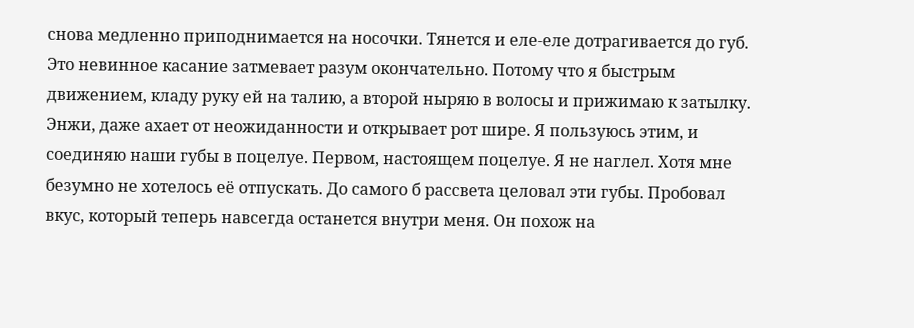снова медленно приподнимается на носочки. Тянется и еле-еле дотрагивается до губ. Это невинное касание затмевает разум окончательно. Потому что я быстрым движением, кладу руку ей на талию, а второй ныряю в волосы и прижимаю к затылку. Энжи, даже ахает от неожиданности и открывает рот шире. Я пользуюсь этим, и соединяю наши губы в поцелуе. Первом, настоящем поцелуе. Я не наглел. Хотя мне безумно не хотелось её отпускать. До самого б рассвета целовал эти губы. Пробовал вкус, который теперь навсегда останется внутри меня. Он похож на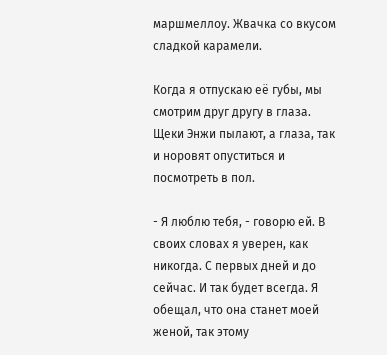маршмеллоу. Жвачка со вкусом сладкой карамели.

Когда я отпускаю её губы, мы смотрим друг другу в глаза. Щеки Энжи пылают, а глаза, так и норовят опуститься и посмотреть в пол.

- Я люблю тебя, - говорю ей. В своих словах я уверен, как никогда. С первых дней и до сейчас. И так будет всегда. Я обещал, что она станет моей женой, так этому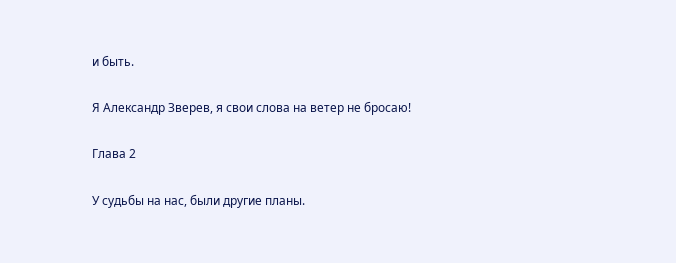и быть.

Я Александр Зверев, я свои слова на ветер не бросаю!

Глава 2

У судьбы на нас, были другие планы.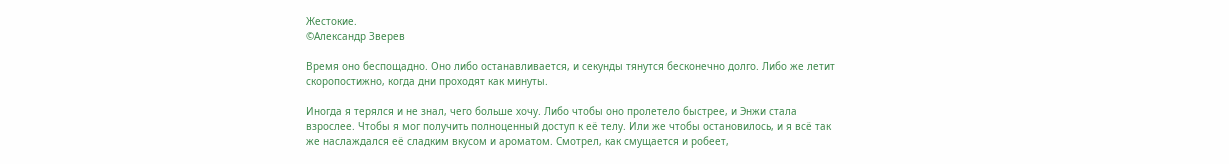Жестокие.
©Александр Зверев

Время оно беспощадно. Оно либо останавливается, и секунды тянутся бесконечно долго. Либо же летит скоропостижно, когда дни проходят как минуты.

Иногда я терялся и не знал, чего больше хочу. Либо чтобы оно пролетело быстрее, и Энжи стала взрослее. Чтобы я мог получить полноценный доступ к её телу. Или же чтобы остановилось, и я всё так же наслаждался её сладким вкусом и ароматом. Смотрел, как смущается и робеет,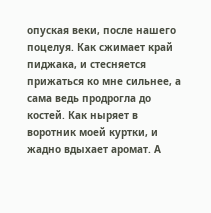опуская веки, после нашего поцелуя. Как сжимает край пиджака, и стесняется прижаться ко мне сильнее, а сама ведь продрогла до костей. Как ныряет в воротник моей куртки, и жадно вдыхает аромат. А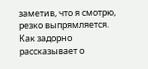заметив, что я смотрю, резко выпрямляется. Как задорно рассказывает о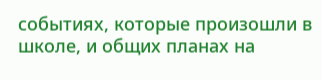событиях, которые произошли в школе, и общих планах на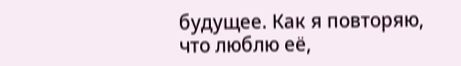будущее. Как я повторяю, что люблю её,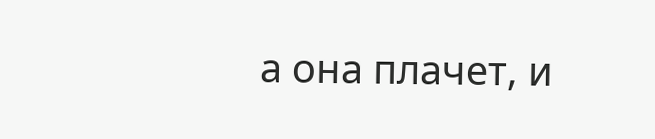а она плачет, и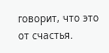говорит, что это от счастья.